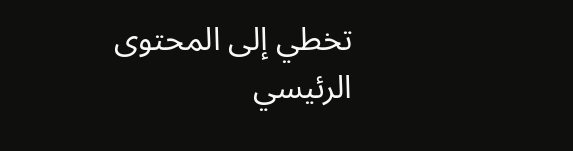تخطي إلى المحتوى الرئيسي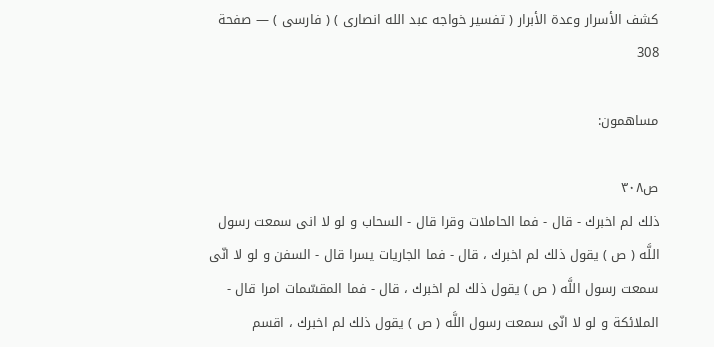كشف الأسرار وعدة الأبرار ( تفسير خواجه عبد الله انصارى ) ( فارسى ) — صفحة 308

مساهمون:

ص٣٠٨
ذلك لم اخبرك - قال - فما الحاملات وقرا قال - السحاب و لو لا انى سمعت رسول اللَّه ( ص ) يقول ذلك لم اخبرك ، قال - فما الجاريات يسرا قال - السفن و لو لا انّى سمعت رسول اللَّه ( ص ) يقول ذلك لم اخبرك ، قال - فما المقسّمات امرا قال - الملائكة و لو لا انّى سمعت رسول اللَّه ( ص ) يقول ذلك لم اخبرك ، اقسم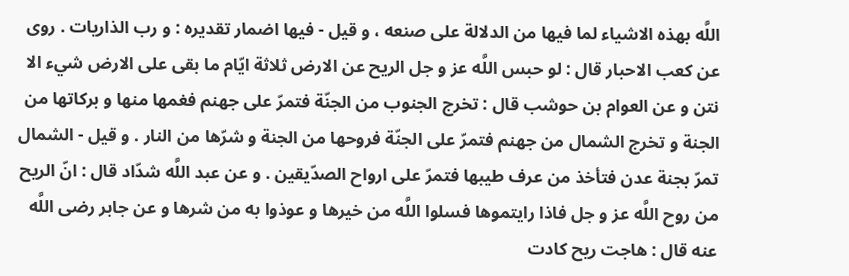اللَّه بهذه الاشياء لما فيها من الدلالة على صنعه ، و قيل - فيها اضمار تقديره : و رب الذاريات . روى عن كعب الاحبار قال : لو حبس اللَّه عز و جل الريح عن الارض ثلاثة ايّام ما بقى على الارض شيء الا نتن و عن العوام بن حوشب قال : تخرج الجنوب من الجنّة فتمرّ على جهنم فغمها منها و بركاتها من الجنة و تخرج الشمال من جهنم فتمرّ على الجنّة فروحها من الجنة و شرّها من النار . و قيل - الشمال تمرّ بجنة عدن فتأخذ من عرف طيبها فتمرّ على ارواح الصدّيقين . و عن عبد اللَّه شدّاد قال : انّ الريح من روح اللَّه عز و جل فاذا رايتموها فسلوا اللَّه من خيرها و عوذوا به من شرها و عن جابر رضى اللَّه عنه قال : هاجت ريح كادت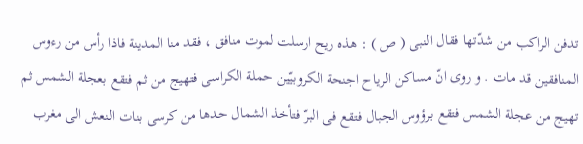تدفن الراكب من شدّتها فقال النبى ( ص ) : هذه ريح ارسلت لموت منافق ، فقد منا المدينة فاذا رأس من رءوس المنافقين قد مات . و روى انّ مساكن الرياح اجنحة الكروبيّين حملة الكراسى فتهيج من ثم فتقع بعجلة الشمس ثم تهيج من عجلة الشمس فتقع برؤوس الجبال فتقع فى البرّ فتأخذ الشمال حدها من كرسى بنات النعش الى مغرب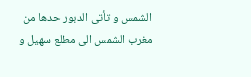الشمس و تأتى الدبور حدها من مغرب الشمس الى مطلع سهيل و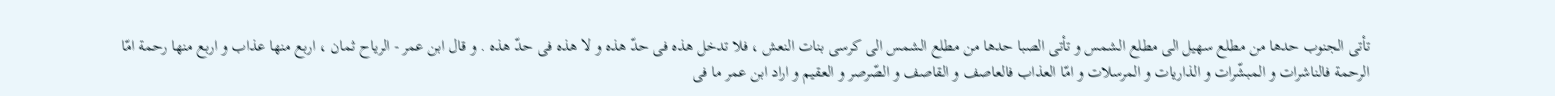تأتى الجنوب حدها من مطلع سهيل الى مطلع الشمس و تأتى الصبا حدها من مطلع الشمس الى كرسى بنات النعش ، فلا تدخل هذه فى حدّ هذه و لا هذه فى حدّ هذه . و قال ابن عمر - الرياح ثمان ، اربع منها عذاب و اربع منها رحمة امّا الرحمة فالناشرات و المبشّرات و الذاريات و المرسلات و امّا العذاب فالعاصف و القاصف و الصّرصر و العقيم و اراد ابن عمر ما فى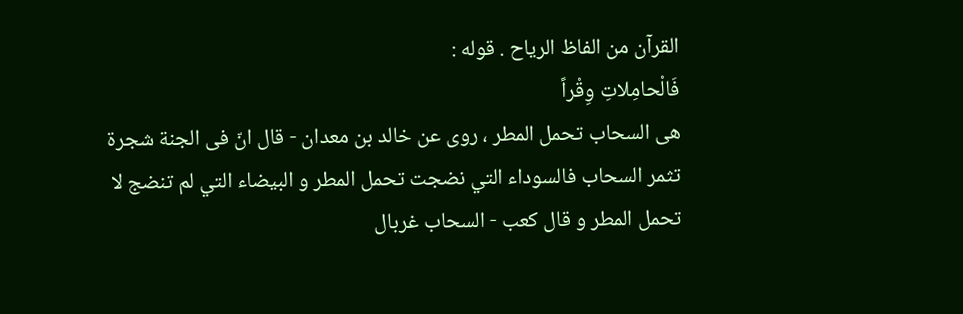القرآن من الفاظ الرياح . قوله :
فَالْحامِلاتِ وِقْراً
هى السحاب تحمل المطر ، روى عن خالد بن معدان - قال انّ فى الجنة شجرة تثمر السحاب فالسوداء التي نضجت تحمل المطر و البيضاء التي لم تنضج لا تحمل المطر و قال كعب - السحاب غربال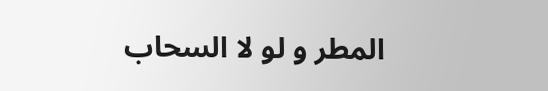المطر و لو لا السحاب